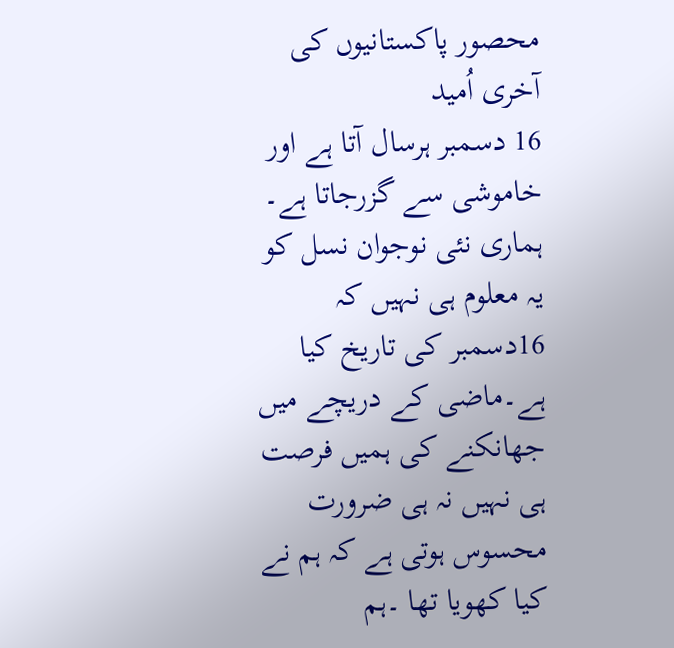محصور پاکستانیوں کی آخری اُمید
16 دسمبر ہرسال آتا ہے اور خاموشی سے گزرجاتا ہے۔ ہماری نئی نوجوان نسل کو یہ معلوم ہی نہیں کہ 16دسمبر کی تاریخ کیا ہے۔ماضی کے دریچے میں جھانکنے کی ہمیں فرصت ہی نہیں نہ ہی ضرورت محسوس ہوتی ہے کہ ہم نے کیا کھویا تھا ۔ہم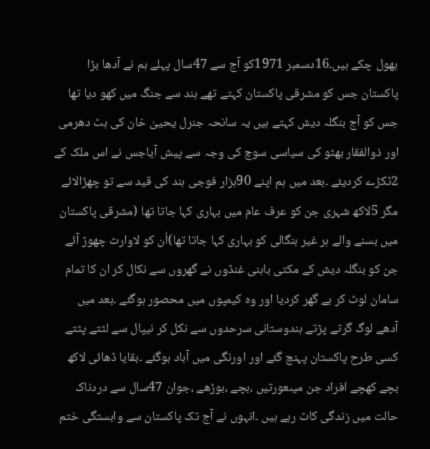بھول چکے ہیں۔16دسمبر 1971کو آج سے 47سال پہلے ہم نے آدھا بڑا پاکستان جس کو مشرقی پاکستان کہتے تھے ہند سے جنگ میں کھو دیا تھا جس کو آج بنگلہ دیش کہتے ہیں یہ سانحہ جنرل یحییٰ خان کی ہٹ دھرمی اور ذوالفقار بھٹو کی سیاسی سوچ کی وجہ سے پیش آیاجس نے اس ملک کے 2ٹکڑے کردیئے ۔بعد میں ہم اپنے 90ہزار فوجی ہند کی قید سے تو چھڑالائے مگر 5لاکھ شہری جن کو عرف عام میں بہاری کہا جاتا تھا (مشرقی پاکستان میں بسنے والے ہر غیر بنگالی کو بہاری کہا جاتا تھا)اُن کو لاوارث چھوڑ آئے جن کو بنگلہ دیش کے مکتی باہنی غنڈوں نے گھروں سے نکال کر ان کا تمام سامان لوٹ کر بے گھر کردیا اور وہ کیمپوں میں محصور ہوگئے ۔بعد میں آدھے لوگ گرتے پڑتے ہندوستانی سرحدوں سے نکل کر نیپال سے لٹتے پٹتے کسی طرح پاکستان پہنچ گئے اور اورنگی میں آباد ہوگئے ۔بقایا ڈھائی لاکھ بچے کھچے افراد جن میںعورتیں ،بچے ،بوڑھے ،جوان 47سال سے دردناک حالت میں زندگی کاٹ رہے ہیں ۔انہوں نے آج تک پاکستان سے وابستگی ختم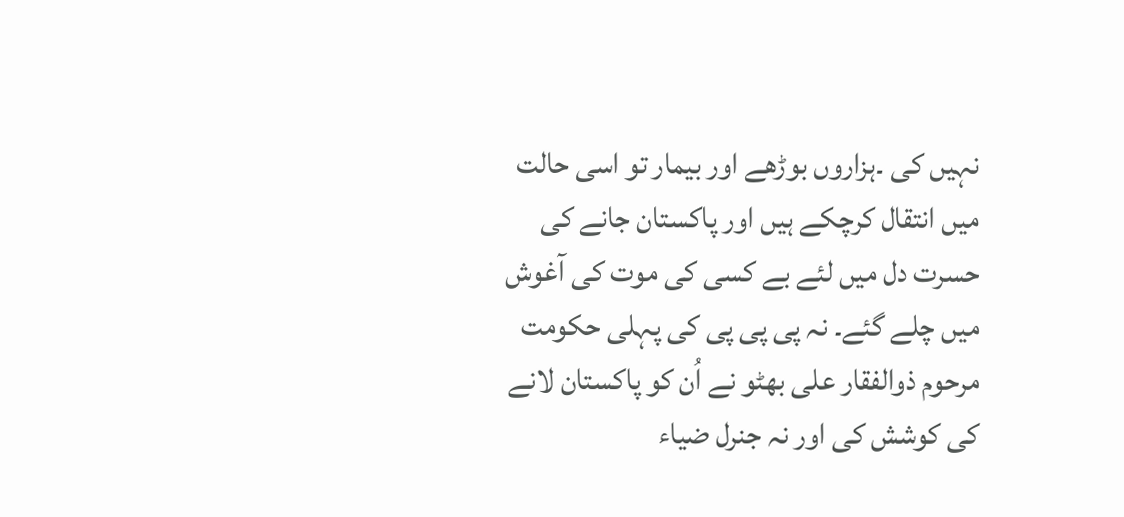نہیں کی ۔ہزاروں بوڑھے اور بیمار تو اسی حالت میں انتقال کرچکے ہیں اور پاکستان جانے کی حسرت دل میں لئے بے کسی کی موت کی آغوش میں چلے گئے۔ نہ پی پی پی کی پہلی حکومت مرحوم ذوالفقار علی بھٹو نے اُن کو پاکستان لانے کی کوشش کی اور نہ جنرل ضیاء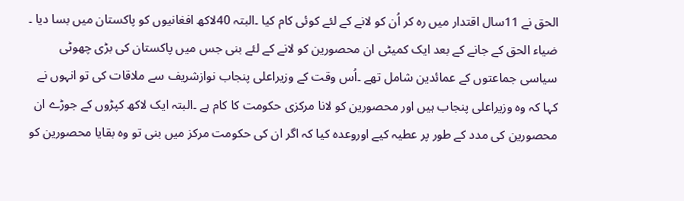الحق نے 11سال اقتدار میں رہ کر اُن کو لانے کے لئے کوئی کام کیا ۔البتہ 40لاکھ افغانیوں کو پاکستان میں بسا دیا ۔
ضیاء الحق کے جانے کے بعد ایک کمیٹی ان محصورین کو لانے کے لئے بنی جس میں پاکستان کی بڑی چھوٹی سیاسی جماعتوں کے عمائدین شامل تھے ۔اُس وقت کے وزیراعلی پنجاب نوازشریف سے ملاقات کی تو انہوں نے کہا کہ وہ وزیراعلی پنجاب ہیں اور محصورین کو لانا مرکزی حکومت کا کام ہے ۔البتہ ایک لاکھ کپڑوں کے جوڑے ان محصورین کی مدد کے طور پر عطیہ کیے اوروعدہ کیا کہ اگر ان کی حکومت مرکز میں بنی تو وہ بقایا محصورین کو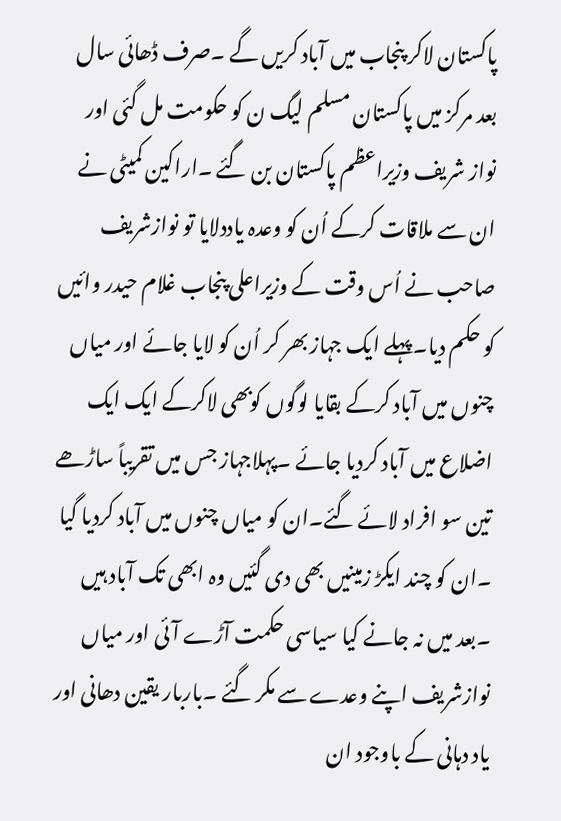پاکستان لاکر پنجاب میں آباد کریں گے ۔صرف ڈھائی سال بعد مرکز میں پاکستان مسلم لیگ ن کو حکومت مل گئی اور نواز شریف وزیراعظم پاکستان بن گئے ۔اراکین کمیٹی نے ان سے ملاقات کرکے اُن کو وعدہ یاددلایا تو نوازشریف صاحب نے اُس وقت کے وزیراعلی پنجاب غلام حیدر وائیں کو حکم دیا۔پہلے ایک جہاز بھر کر اُن کو لایا جائے اور میاں چنوں میں آباد کرکے بقایا لوگوں کوبھی لاکرکے ایک ایک اضلاع میں آباد کردیا جائے ۔پہلاجہاز جس میں تقریباً ساڑھے تین سو افراد لائے گئے۔ان کو میاں چنوں میں آباد کردیا گیا ۔ان کو چند ایکڑ زمینیں بھی دی گئیں وہ ابھی تک آباد ہیں ۔بعد میں نہ جانے کیا سیاسی حکمت آڑے آئی اور میاں نوازشریف اپنے وعدے سے مکر گئے ۔باربار یقین دھانی اور یاد دہانی کے باوجود ان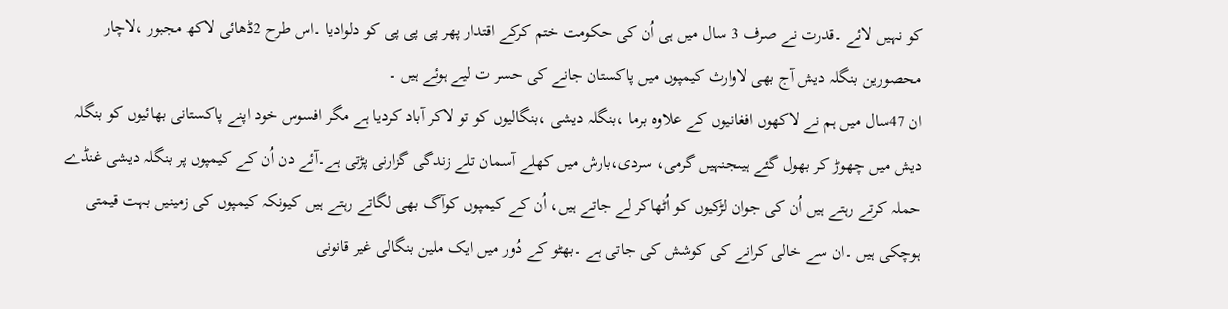کو نہیں لائے ۔قدرت نے صرف 3 سال میں ہی اُن کی حکومت ختم کرکے اقتدار پھر پی پی پی کو دلوادیا ۔اس طرح 2ڈھائی لاکھ مجبور ،لاچار محصورین بنگلہ دیش آج بھی لاوارث کیمپوں میں پاکستان جانے کی حسر ت لیے ہوئے ہیں ۔
ان 47سال میں ہم نے لاکھوں افغانیوں کے علاوہ برما ،بنگلہ دیشی ،بنگالیوں کو تو لاکر آباد کردیا ہے مگر افسوس خود اپنے پاکستانی بھائیوں کو بنگلہ دیش میں چھوڑ کر بھول گئے ہیںجنہیں گرمی، سردی،بارش میں کھلے آسمان تلے زندگی گزارنی پڑتی ہے۔آئے دن اُن کے کیمپوں پر بنگلہ دیشی غنڈے حملہ کرتے رہتے ہیں اُن کی جوان لڑکیوں کو اُٹھاکر لے جاتے ہیں، اُن کے کیمپوں کوآگ بھی لگاتے رہتے ہیں کیونکہ کیمپوں کی زمینیں بہت قیمتی ہوچکی ہیں ۔ان سے خالی کرانے کی کوشش کی جاتی ہے ۔بھٹو کے دُور میں ایک ملین بنگالی غیر قانونی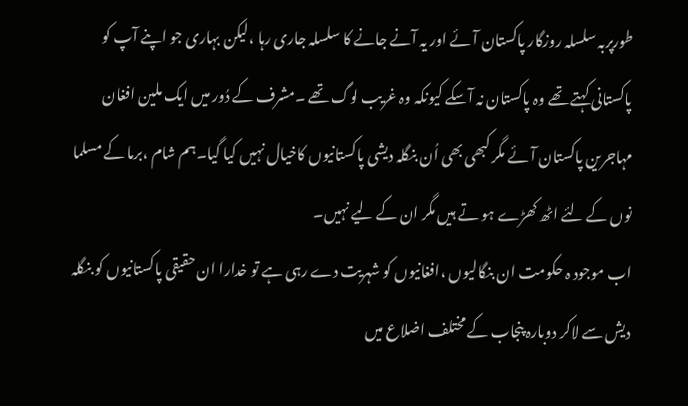طورپربہ سلسلہ روزگار پاکستان آئے اور یہ آنے جانے کا سلسلہ جاری رہا ،لیکن بہاری جو اپنے آپ کو پاکستانی کہتے تھے وہ پاکستان نہ آسکے کیونکہ وہ غریب لوگ تھے ۔مشرف کے دُور میں ایک ملین افغان مہاجرین پاکستان آئے مگر کبھی بھی اُن بنگلہ دیشی پاکستانیوں کاخیال نہیں کیا گیا۔ہم شام ،برما کے مسلما نوں کے لئے اٹھ کھڑے ہو تے ہیں مگر ان کے لیے نہیں۔
اب موجود ہ حکومت ان بنگالیوں ،افغانیوں کو شہریت دے رہی ہے تو خدارا ان حقیقی پاکستانیوں کو بنگلہ دیش سے لاکر دوبارہ پنجاب کے مختلف اضلاع میں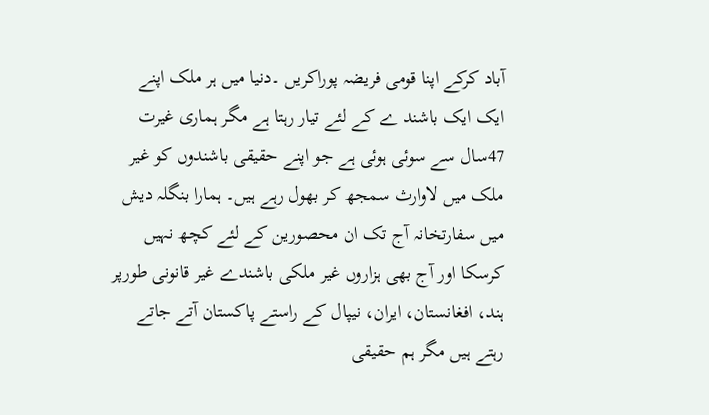آباد کرکے اپنا قومی فریضہ پوراکریں ۔دنیا میں ہر ملک اپنے ایک ایک باشند ے کے لئے تیار رہتا ہے مگر ہماری غیرت 47سال سے سوئی ہوئی ہے جو اپنے حقیقی باشندوں کو غیر ملک میں لاوارث سمجھ کر بھول رہے ہیں۔ ہمارا بنگلہ دیش میں سفارتخانہ آج تک ان محصورین کے لئے کچھ نہیں کرسکا اور آج بھی ہزاروں غیر ملکی باشندے غیر قانونی طورپر ہند، افغانستان، ایران، نیپال کے راستے پاکستان آتے جاتے رہتے ہیں مگر ہم حقیقی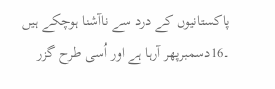پاکستانیوں کے درد سے ناآشنا ہوچکے ہیں ۔16دسمبرپھر آرہا ہے اور اُسی طرح گزر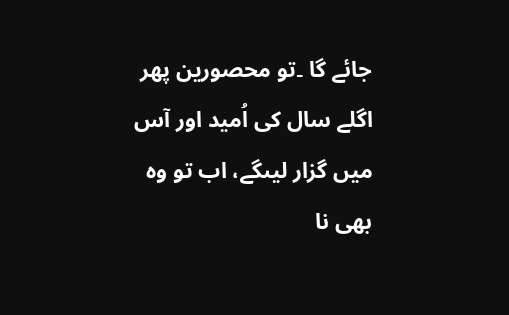جائے گا ۔تو محصورین پھر اگلے سال کی اُمید اور آس میں گزار لیںگے، اب تو وہ بھی نا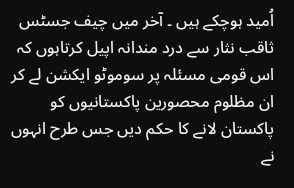اُمید ہوچکے ہیں ۔ آخر میں چیف جسٹس ثاقب نثار سے درد مندانہ اپیل کرتاہوں کہ اس قومی مسئلہ پر سوموٹو ایکشن لے کر ان مظلوم محصورین پاکستانیوں کو پاکستان لانے کا حکم دیں جس طرح انہوں نے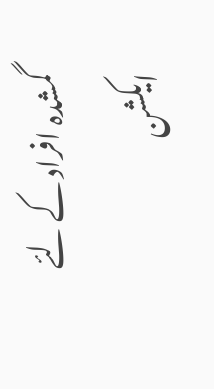گمشدہ افراد کے لئے ایکشن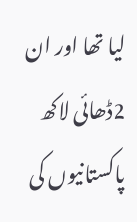لیا تھا اور ان 2ڈھائی لاکھ پاکستانیوں کی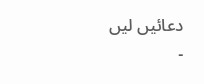دعائیں لیں ۔